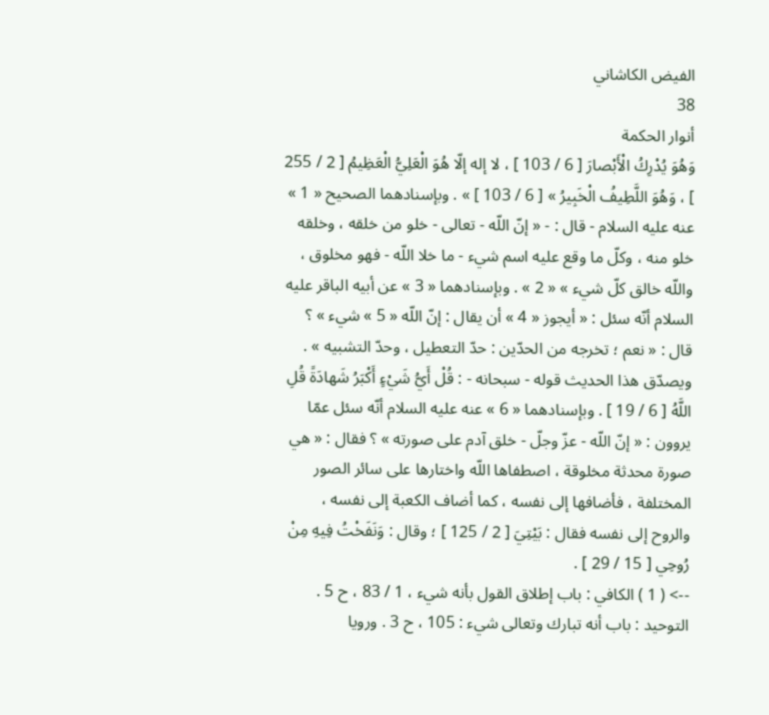الفيض الكاشاني
38
أنوار الحكمة
وَهُوَ يُدْرِكُ الْأَبْصارَ [ 6 / 103 ] ، لا إله إلّا هُوَ الْعَلِيُّ الْعَظِيمُ [ 2 / 255 ] ، وَهُوَ اللَّطِيفُ الْخَبِيرُ » [ 6 / 103 ] » . وبإسنادهما الصحيح « 1 » عنه عليه السلام - قال : - « إنّ اللّه - تعالى - خلو من خلقه ، وخلقه خلو منه ، وكلّ ما وقع عليه اسم شيء - ما خلا اللّه - فهو مخلوق ، واللّه خالق كلّ شيء » « 2 » . وبإسنادهما « 3 » عن أبيه الباقر عليه السلام أنّه سئل : « أيجوز « 4 » أن يقال : إنّ اللّه « 5 » شيء » ؟ قال : « نعم ؛ تخرجه من الحدّين : حدّ التعطيل ، وحدّ التشبيه » . ويصدّق هذا الحديث قوله - سبحانه - : قُلْ أَيُّ شَيْءٍ أَكْبَرُ شَهادَةً قُلِ اللَّهُ [ 6 / 19 ] . وبإسنادهما « 6 » عنه عليه السلام أنّه سئل عمّا يروون : « إنّ اللّه - عزّ وجلّ - خلق آدم على صورته » ؟ فقال : « هي صورة محدثة مخلوقة ، اصطفاها اللّه واختارها على سائر الصور المختلفة ، فأضافها إلى نفسه ، كما أضاف الكعبة إلى نفسه ، والروح إلى نفسه فقال : بَيْتِيَ [ 2 / 125 ] ؛ وقال : وَنَفَخْتُ فِيهِ مِنْ رُوحِي [ 15 / 29 ] .
--> ( 1 ) الكافي : باب إطلاق القول بأنه شيء ، 1 / 83 ، ح 5 . التوحيد : باب أنه تبارك وتعالى شيء : 105 ، ح 3 . ورويا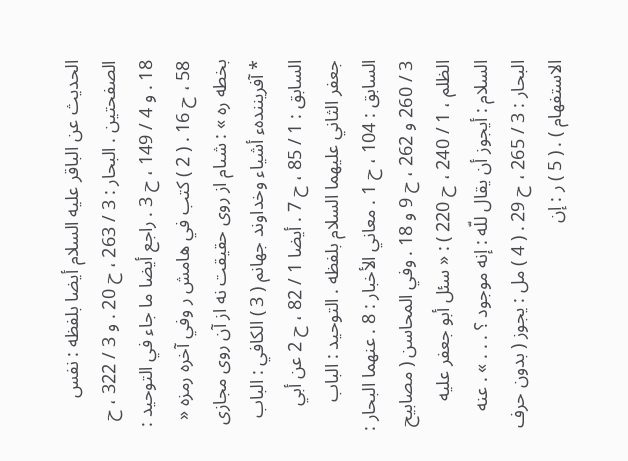الحديث عن الباقر عليه السلام أيضا بلفظه : نفس الصفحتين . البحار : 3 / 263 ، ح 20 . و 3 / 322 ، ح 18 . و 4 / 149 ، ح 3 . راجع أيضا ما جاء في التوحيد : 58 ، ح 16 . ( 2 ) كتب في هامش ر وفي آخره رمزه « بخطه ره » : شىام از روى حقيقت نه از آن روى مجازى * آفرينندهء أشياء وخداوند جهانم ( 3 ) الكافي : الباب السابق : 1 / 85 ، ح 7 . أيضا 1 / 82 ، ح 2 عن أبي جعفر الثاني عليهما السلام بلفظه . التوحيد : الباب السابق : 104 ، ح 1 . معاني الأخبار : 8 . عنهما البحار : 3 / 260 و 262 ، ح 9 و 18 . وفي المحاسن ( مصابيح الظلم ، 1 / 240 ، ح 220 ) : « سئل أبو جعفر عليه السلام : أيجوز أن يقال للّه : إنه موجود ؟ . . . » . عنه البحار : 3 / 265 ، ح 29 . ( 4 ) مل : يجوز ( بدون حرف الاستفهام ) . ( 5 ) ر : إن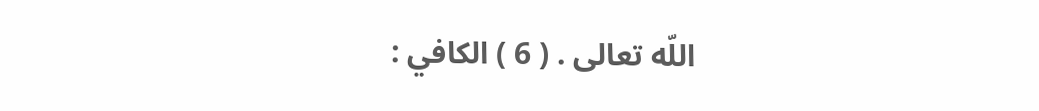اللّه تعالى . ( 6 ) الكافي :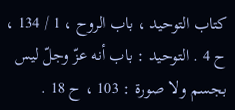كتاب التوحيد ، باب الروح ، 1 / 134 ، ح 4 . التوحيد : باب أنه عزّ وجلّ ليس بجسم ولا صورة : 103 ، ح 18 .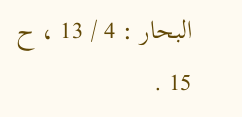البحار : 4 / 13 ، ح 15 .